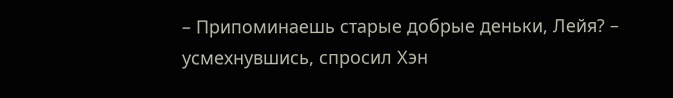– Припоминаешь старые добрые деньки, Лейя? – усмехнувшись, спросил Хэн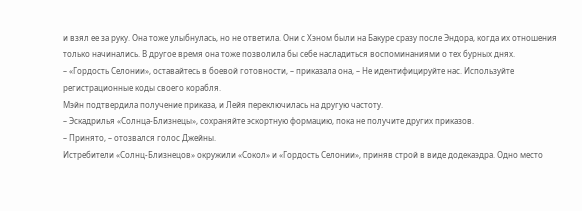и взял ее за руку. Она тоже улыбнулась, но не ответила. Они с Хэном были на Бакуре сразу после Эндора, когда их отношения только начинались. В другое время она тоже позволила бы себе насладиться воспоминаниями о тех бурных днях.
– «Гордость Селонии», оставайтесь в боевой готовности, – приказала она, – Не идентифицируйте нас. Используйте регистрационные коды своего корабля.
Мэйн подтвердила получение приказа, и Лейя переключилась на другую частоту.
– Эскадрилья «Солнца-Близнецы», сохраняйте эскортную формацию, пока не получите других приказов.
– Принято, – отозвался голос Джейны.
Истребители «Солнц-Близнецов» окружили «Сокол» и «Гордость Селонии», приняв строй в виде додекаэдра. Одно место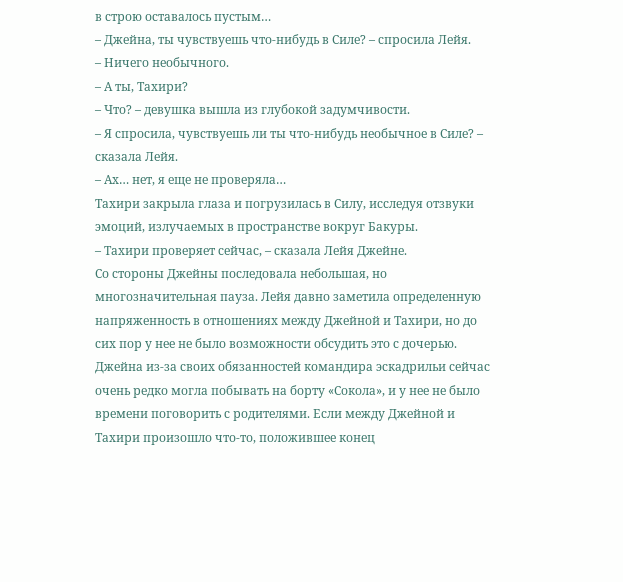в строю оставалось пустым…
– Джейна, ты чувствуешь что-нибудь в Силе? – спросила Лейя.
– Ничего необычного.
– А ты, Тахири?
– Что? – девушка вышла из глубокой задумчивости.
– Я спросила, чувствуешь ли ты что-нибудь необычное в Силе? – сказала Лейя.
– Ах… нет, я еще не проверяла…
Тахири закрыла глаза и погрузилась в Силу, исследуя отзвуки эмоций, излучаемых в пространстве вокруг Бакуры.
– Тахири проверяет сейчас, – сказала Лейя Джейне.
Со стороны Джейны последовала небольшая, но многозначительная пауза. Лейя давно заметила определенную напряженность в отношениях между Джейной и Тахири, но до сих пор у нее не было возможности обсудить это с дочерью. Джейна из-за своих обязанностей командира эскадрильи сейчас очень редко могла побывать на борту «Сокола», и у нее не было времени поговорить с родителями. Если между Джейной и Тахири произошло что-то, положившее конец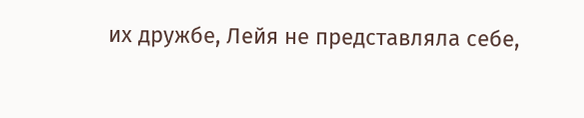их дружбе, Лейя не представляла себе,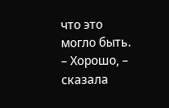что это могло быть.
– Хорошо, – сказала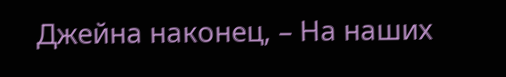Джейна наконец, – На наших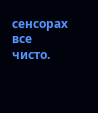сенсорах все чисто.